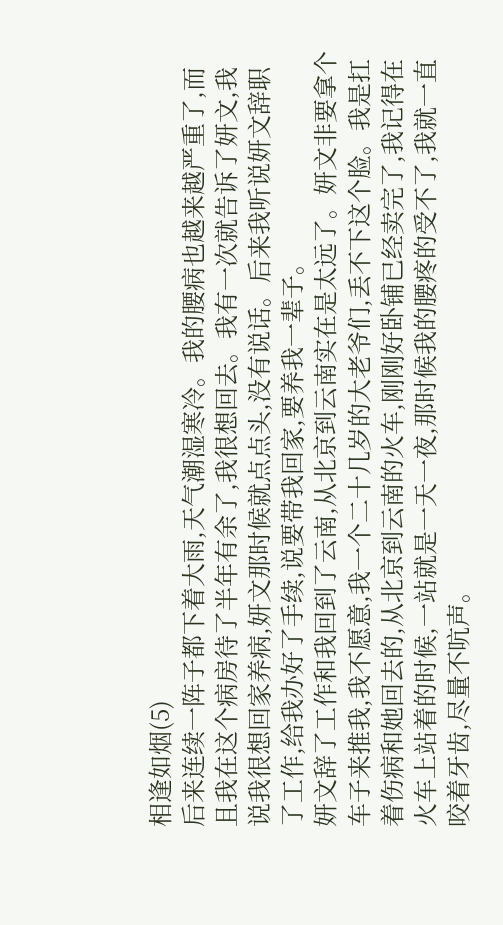相逢如烟(5)
后来连续一阵子都下着大雨,天气潮湿寒冷。我的腰病也越来越严重了,而且我在这个病房待了半年有余了,我很想回去。我有一次就告诉了妍文,我说我很想回家养病,妍文那时候就点点头,没有说话。后来我听说妍文辞职了工作,给我办好了手续,说要带我回家,要养我一辈子。
妍文辞了工作和我回到了云南,从北京到云南实在是太远了。妍文非要拿个车子来推我,我不愿意,我一个二十几岁的大老爷们,丢不下这个脸。我是扛着伤病和她回去的,从北京到云南的火车,刚刚好卧铺已经卖完了,我记得在火车上站着的时候,一站就是一天一夜,那时候我的腰疼的受不了,我就一直咬着牙齿,尽量不吭声。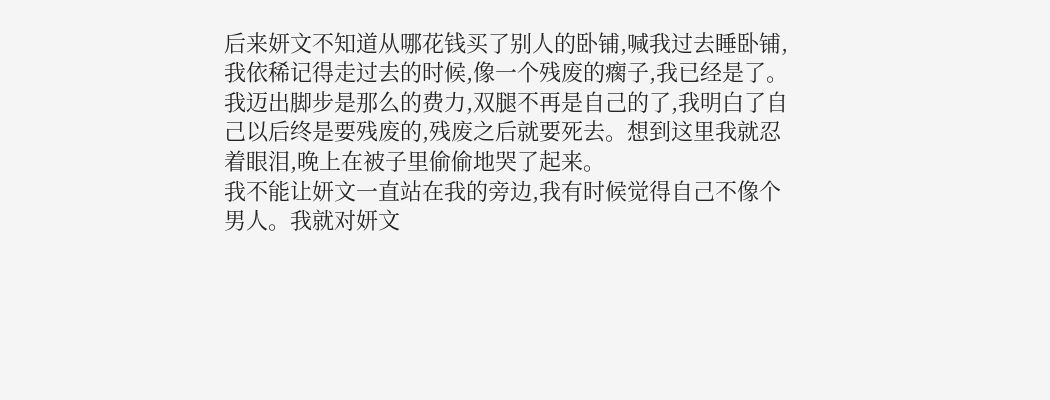后来妍文不知道从哪花钱买了别人的卧铺,喊我过去睡卧铺,我依稀记得走过去的时候,像一个残废的瘸子,我已经是了。我迈出脚步是那么的费力,双腿不再是自己的了,我明白了自己以后终是要残废的,残废之后就要死去。想到这里我就忍着眼泪,晚上在被子里偷偷地哭了起来。
我不能让妍文一直站在我的旁边,我有时候觉得自己不像个男人。我就对妍文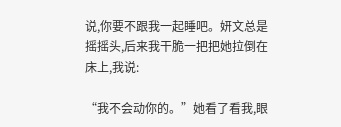说,你要不跟我一起睡吧。妍文总是摇摇头,后来我干脆一把把她拉倒在床上,我说:

“我不会动你的。”她看了看我,眼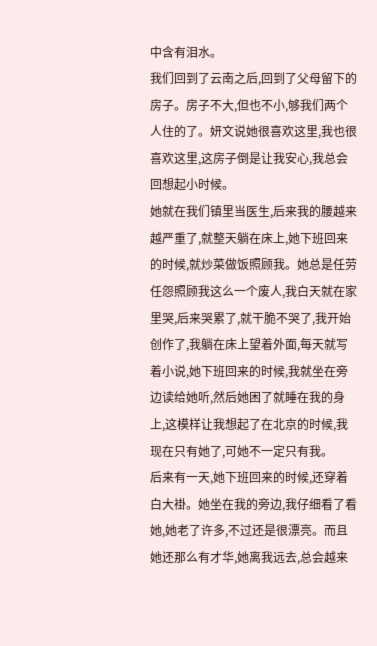中含有泪水。
我们回到了云南之后,回到了父母留下的房子。房子不大,但也不小,够我们两个人住的了。妍文说她很喜欢这里,我也很喜欢这里,这房子倒是让我安心,我总会回想起小时候。
她就在我们镇里当医生,后来我的腰越来越严重了,就整天躺在床上,她下班回来的时候,就炒菜做饭照顾我。她总是任劳任怨照顾我这么一个废人,我白天就在家里哭,后来哭累了,就干脆不哭了,我开始创作了,我躺在床上望着外面,每天就写着小说,她下班回来的时候,我就坐在旁边读给她听,然后她困了就睡在我的身上,这模样让我想起了在北京的时候,我现在只有她了,可她不一定只有我。
后来有一天,她下班回来的时候,还穿着白大褂。她坐在我的旁边,我仔细看了看她,她老了许多,不过还是很漂亮。而且她还那么有才华,她离我远去,总会越来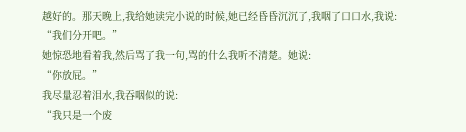越好的。那天晚上,我给她读完小说的时候,她已经昏昏沉沉了,我咽了口口水,我说:
“我们分开吧。”
她惊恐地看着我,然后骂了我一句,骂的什么我听不清楚。她说:
“你放屁。”
我尽量忍着泪水,我吞咽似的说:
“我只是一个废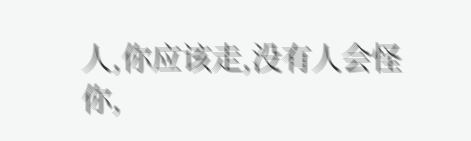人,你应该走,没有人会怪你,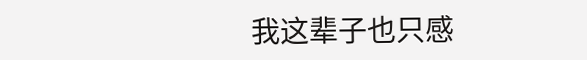我这辈子也只感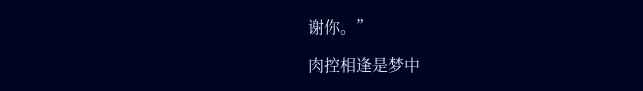谢你。”

肉控相逢是梦中